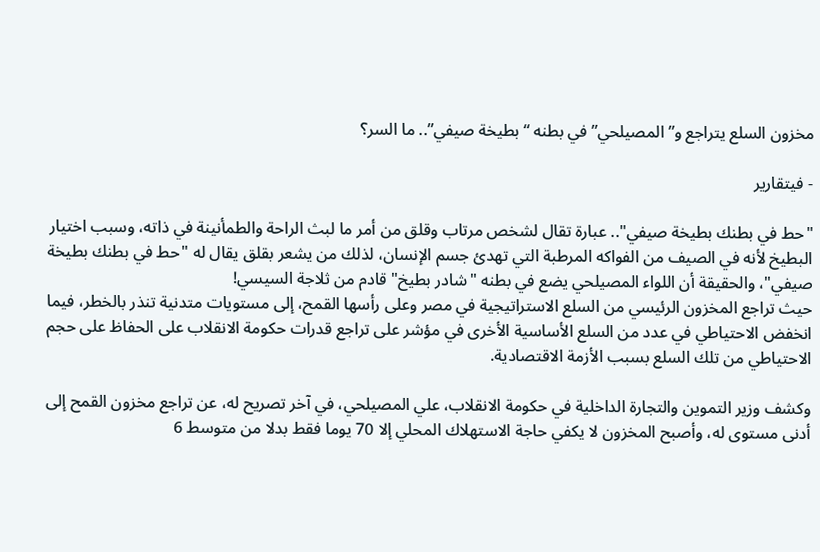مخزون السلع يتراجع و”المصيلحي” في بطنه “بطيخة صيفي”.. ما السر؟

- فيتقارير

"حط في بطنك بطيخة صيفي".. عبارة تقال لشخص مرتاب وقلق من أمر ما لبث الراحة والطمأنينة في ذاته، وسبب اختيار البطيخ لأنه في الصيف من الفواكه المرطبة التي تهدئ جسم الإنسان، لذلك من يشعر بقلق يقال له "حط في بطنك بطيخة صيفي"، والحقيقة أن اللواء المصيلحي يضع في بطنه "شادر بطيخ" قادم من ثلاجة السيسي!
حيث تراجع المخزون الرئيسي من السلع الاستراتيجية في مصر وعلى رأسها القمح، إلى مستويات متدنية تنذر بالخطر، فيما انخفض الاحتياطي في عدد من السلع الأساسية الأخرى في مؤشر على تراجع قدرات حكومة الانقلاب على الحفاظ على حجم الاحتياطي من تلك السلع بسبب الأزمة الاقتصادية.

وكشف وزير التموين والتجارة الداخلية في حكومة الانقلاب، علي المصيلحي، في آخر تصريح له، عن تراجع مخزون القمح إلى أدنى مستوى له، وأصبح المخزون لا يكفي حاجة الاستهلاك المحلي إلا 70 يوما فقط بدلا من متوسط 6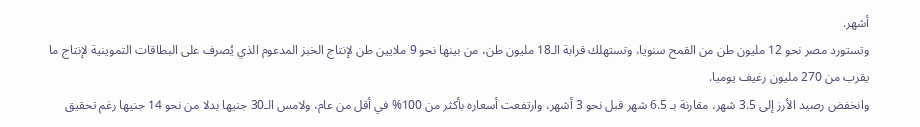أشهر.
وتستورد مصر نحو 12 مليون طن من القمح سنويا، وتستهلك قرابة الـ18 مليون طن، من بينها نحو 9 ملايين طن لإنتاج الخبز المدعوم الذي يُصرف على البطاقات التموينية لإنتاج ما يقرب من 270 مليون رغيف يوميا.
وانخفض رصيد الأرز إلى 3.5 شهر، مقارنة بـ 6.5 شهر قبل نحو 3 أشهر، وارتفعت أسعاره بأكثر من 100% في أقل من عام، ولامس الـ30 جنيها بدلا من نحو 14 جنيها رغم تحقيق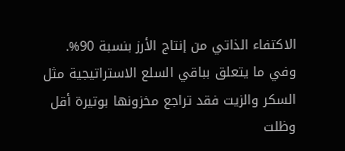الاكتفاء الذاتي من إنتاج الأرز بنسبة 90%.
وفي ما يتعلق بباقي السلع الاستراتيجية مثل السكر والزيت فقد تراجع مخزونها بوتيرة أقل وظلت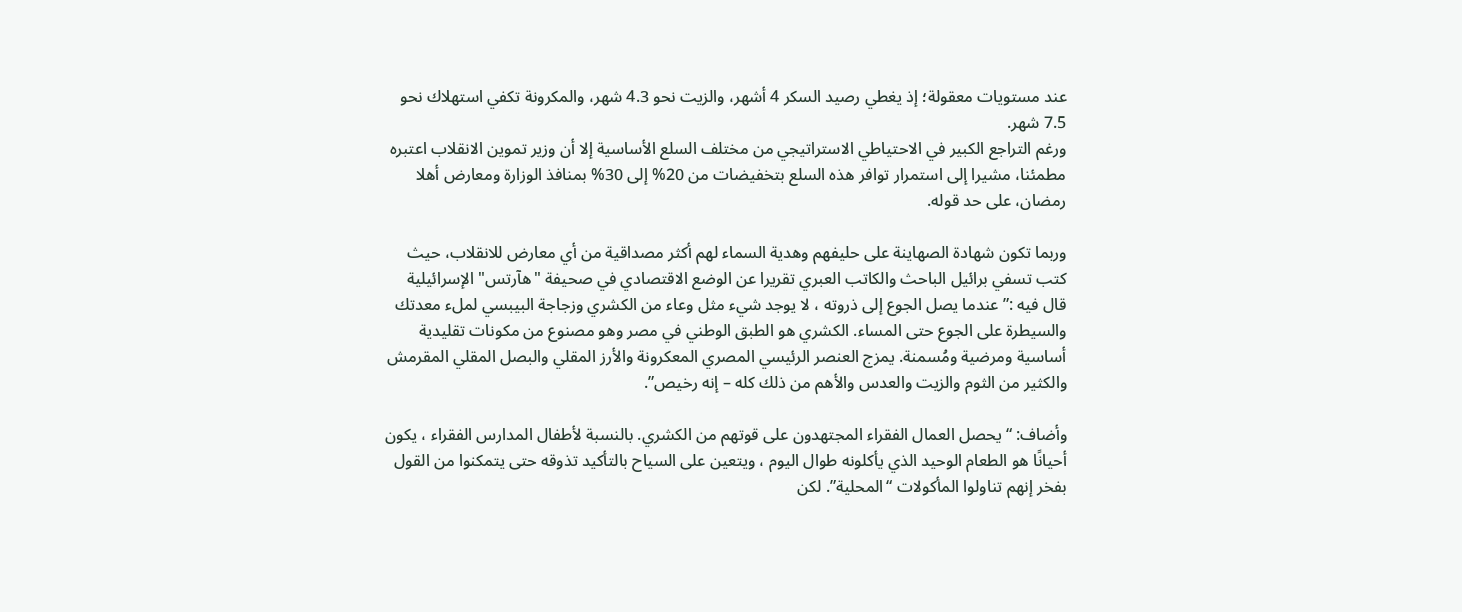عند مستويات معقولة؛ إذ يغطي رصيد السكر 4 أشهر، والزيت نحو 4.3 شهر، والمكرونة تكفي استهلاك نحو 7.5 شهر.
ورغم التراجع الكبير في الاحتياطي الاستراتيجي من مختلف السلع الأساسية إلا أن وزير تموين الانقلاب اعتبره مطمئنا، مشيرا إلى استمرار توافر هذه السلع بتخفيضات من 20% إلى 30% بمنافذ الوزارة ومعارض أهلا رمضان، على حد قوله.

وربما تكون شهادة الصهاينة على حليفهم وهدية السماء لهم أكثر مصداقية من أي معارض للانقلاب، حيث كتب تسفي برائيل الباحث والكاتب العبري تقريرا عن الوضع الاقتصادي في صحيفة "هآرتس" الإسرائيلية قال فيه :” عندما يصل الجوع إلى ذروته ، لا يوجد شيء مثل وعاء من الكشري وزجاجة البيبسي لملء معدتك والسيطرة على الجوع حتى المساء. الكشري هو الطبق الوطني في مصر وهو مصنوع من مكونات تقليدية أساسية ومرضية ومُسمنة. يمزج العنصر الرئيسي المصري المعكرونة والأرز المقلي والبصل المقلي المقرمش والكثير من الثوم والزيت والعدس والأهم من ذلك كله – إنه رخيص”.

وأضاف: “يحصل العمال الفقراء المجتهدون على قوتهم من الكشري. بالنسبة لأطفال المدارس الفقراء ، يكون أحيانًا هو الطعام الوحيد الذي يأكلونه طوال اليوم ، ويتعين على السياح بالتأكيد تذوقه حتى يتمكنوا من القول بفخر إنهم تناولوا المأكولات “المحلية”. لكن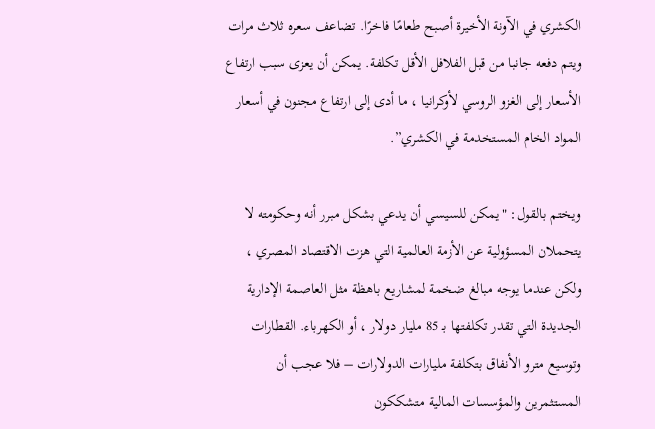الكشري في الآونة الأخيرة أصبح طعامًا فاخرًا. تضاعف سعره ثلاث مرات ويتم دفعه جانبا من قبل الفلافل الأقل تكلفة. يمكن أن يعزى سبب ارتفاع الأسعار إلى الغزو الروسي لأوكرانيا ، ما أدى إلى ارتفاع مجنون في أسعار المواد الخام المستخدمة في الكشري”.

ويختم بالقول: "يمكن للسيسي أن يدعي بشكل مبرر أنه وحكومته لا يتحملان المسؤولية عن الأزمة العالمية التي هزت الاقتصاد المصري ، ولكن عندما يوجه مبالغ ضخمة لمشاريع باهظة مثل العاصمة الإدارية الجديدة التي تقدر تكلفتها بـ 85 مليار دولار ، أو الكهرباء. القطارات وتوسيع مترو الأنفاق بتكلفة مليارات الدولارات – فلا عجب أن المستثمرين والمؤسسات المالية متشككون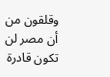وقلقون من أن مصر لن تكون قادرة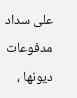على سداد مدفوعات ديونها ،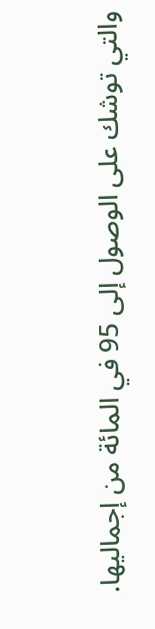والتي توشك على الوصول إلى 95 في المائة من إجماليها.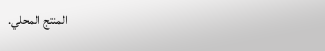المنتج المحلي.